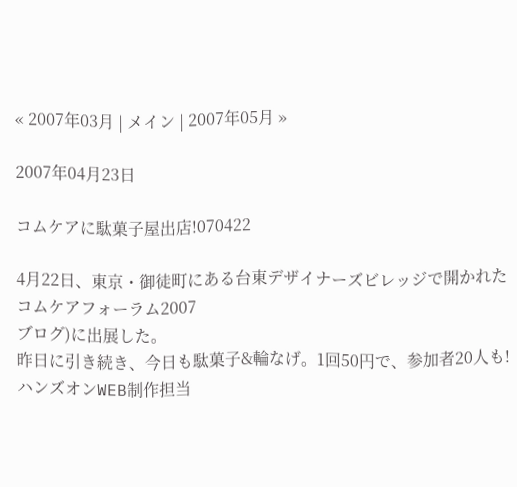« 2007年03月 | メイン | 2007年05月 »

2007年04月23日

コムケアに駄菓子屋出店!070422

4月22日、東京・御徒町にある台東デザイナーズビレッジで開かれた
コムケアフォーラム2007
ブログ)に出展した。
昨日に引き続き、今日も駄菓子&輪なげ。1回50円で、参加者20人も!
ハンズオンWEB制作担当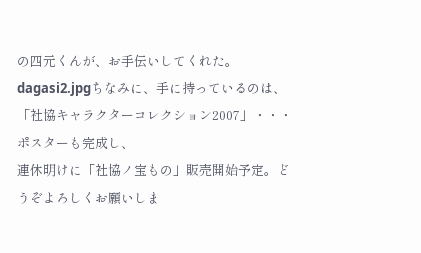の四元くんが、お手伝いしてくれた。
dagasi2.jpgちなみに、手に持っているのは、
「社協キャラクターコレクション2007」・・・ポスターも完成し、
連休明けに「社協ノ宝もの」販売開始予定。どうぞよろしくお願いしま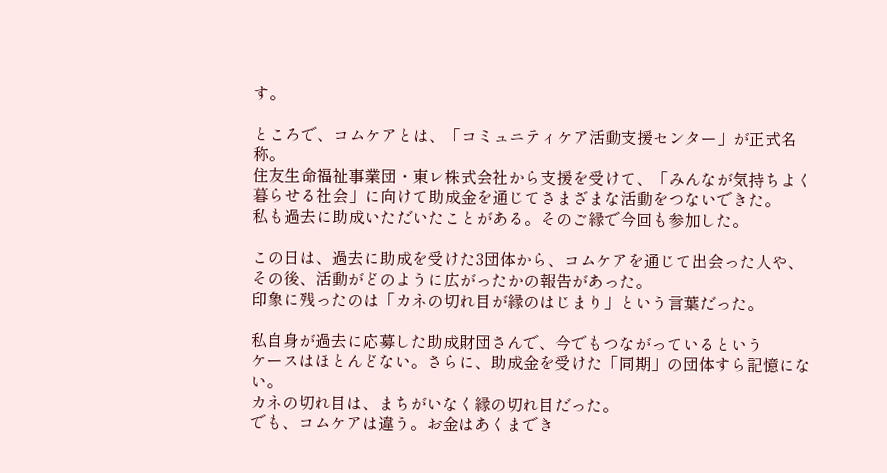す。

ところで、コムケアとは、「コミュニティケア活動支援センター」が正式名称。
住友生命福祉事業団・東レ株式会社から支援を受けて、「みんなが気持ちよく暮らせる社会」に向けて助成金を通じてさまざまな活動をつないできた。
私も過去に助成いただいたことがある。そのご縁で今回も参加した。

この日は、過去に助成を受けた3団体から、コムケアを通じて出会った人や、
その後、活動がどのように広がったかの報告があった。
印象に残ったのは「カネの切れ目が縁のはじまり」という言葉だった。

私自身が過去に応募した助成財団さんで、今でもつながっているという
ケースはほとんどない。さらに、助成金を受けた「同期」の団体すら記憶にない。
カネの切れ目は、まちがいなく縁の切れ目だった。
でも、コムケアは違う。お金はあくまでき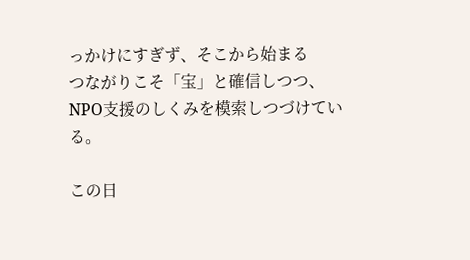っかけにすぎず、そこから始まる
つながりこそ「宝」と確信しつつ、NPO支援のしくみを模索しつづけている。

この日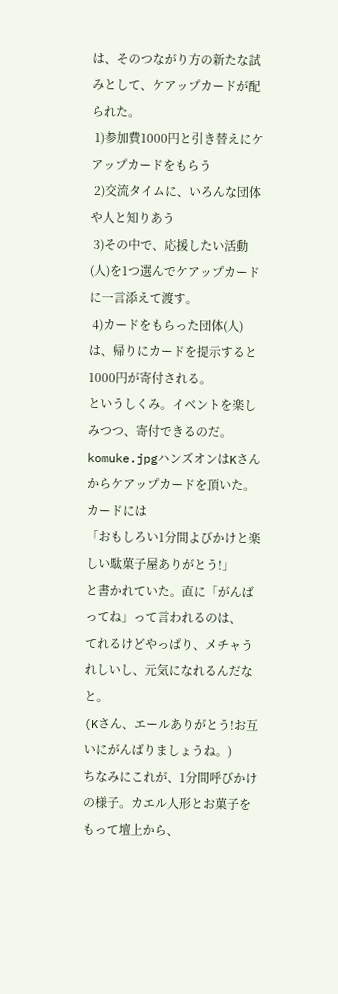は、そのつながり方の新たな試みとして、ケアップカードが配られた。
 1)参加費1000円と引き替えにケアップカードをもらう
 2)交流タイムに、いろんな団体や人と知りあう
 3)その中で、応援したい活動(人)を1つ選んでケアップカードに一言添えて渡す。
 4)カードをもらった団体(人)は、帰りにカードを提示すると1000円が寄付される。
というしくみ。イベントを楽しみつつ、寄付できるのだ。
komuke.jpgハンズオンはKさんからケアップカードを頂いた。カードには
「おもしろい1分間よびかけと楽しい駄菓子屋ありがとう!」
と書かれていた。直に「がんばってね」って言われるのは、
てれるけどやっぱり、メチャうれしいし、元気になれるんだなと。
(Kさん、エールありがとう!お互いにがんばりましょうね。)
ちなみにこれが、1分間呼びかけの様子。カエル人形とお菓子をもって壇上から、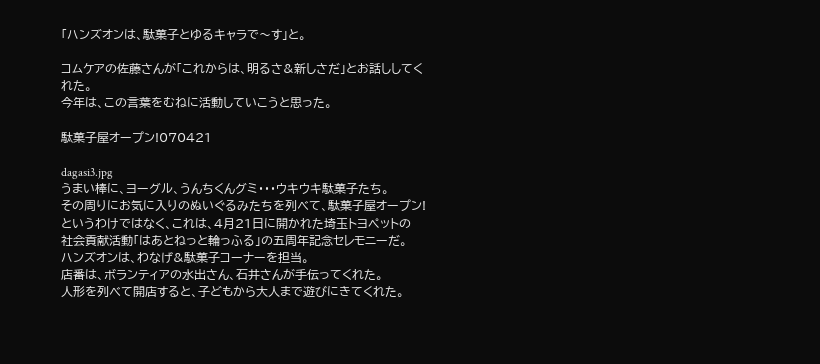「ハンズオンは、駄菓子とゆるキャラで〜す」と。

コムケアの佐藤さんが「これからは、明るさ&新しさだ」とお話ししてくれた。
今年は、この言葉をむねに活動していこうと思った。

駄菓子屋オープン!070421

dagasi3.jpg
うまい棒に、ヨーグル、うんちくんグミ・・・ウキウキ駄菓子たち。
その周りにお気に入りのぬいぐるみたちを列べて、駄菓子屋オープン!
というわけではなく、これは、4月21日に開かれた埼玉トヨペットの
社会貢献活動「はあとねっと輪っふる」の五周年記念セレモニーだ。
ハンズオンは、わなげ&駄菓子コーナーを担当。
店番は、ボランティアの水出さん、石井さんが手伝ってくれた。
人形を列べて開店すると、子どもから大人まで遊びにきてくれた。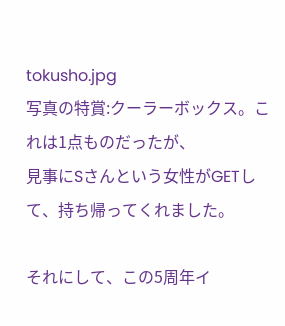tokusho.jpg
写真の特賞:クーラーボックス。これは1点ものだったが、
見事にSさんという女性がGETして、持ち帰ってくれました。

それにして、この5周年イ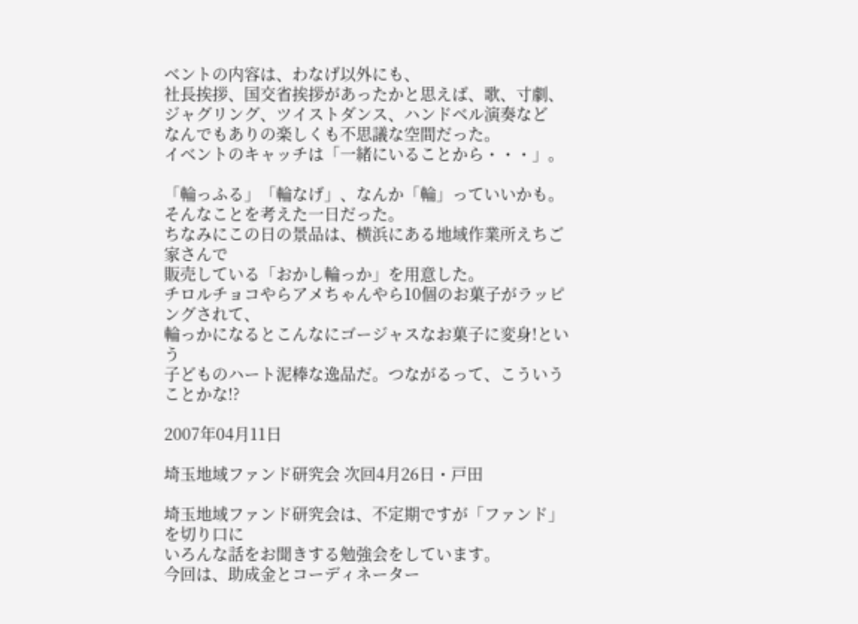ベントの内容は、わなげ以外にも、
社長挨拶、国交省挨拶があったかと思えば、歌、寸劇、
ジャグリング、ツイストダンス、ハンドベル演奏など
なんでもありの楽しくも不思議な空間だった。
イベントのキャッチは「一緒にいることから・・・」。

「輪っふる」「輪なげ」、なんか「輪」っていいかも。
そんなことを考えた一日だった。
ちなみにこの日の景品は、横浜にある地域作業所えちご家さんで
販売している「おかし輪っか」を用意した。
チロルチョコやらアメちゃんやら10個のお菓子がラッピングされて、
輪っかになるとこんなにゴージャスなお菓子に変身!という
子どものハート泥棒な逸品だ。つながるって、こういうことかな!?

2007年04月11日

埼玉地域ファンド研究会 次回4月26日・戸田

埼玉地域ファンド研究会は、不定期ですが「ファンド」を切り口に
いろんな話をお聞きする勉強会をしています。
今回は、助成金とコーディネーター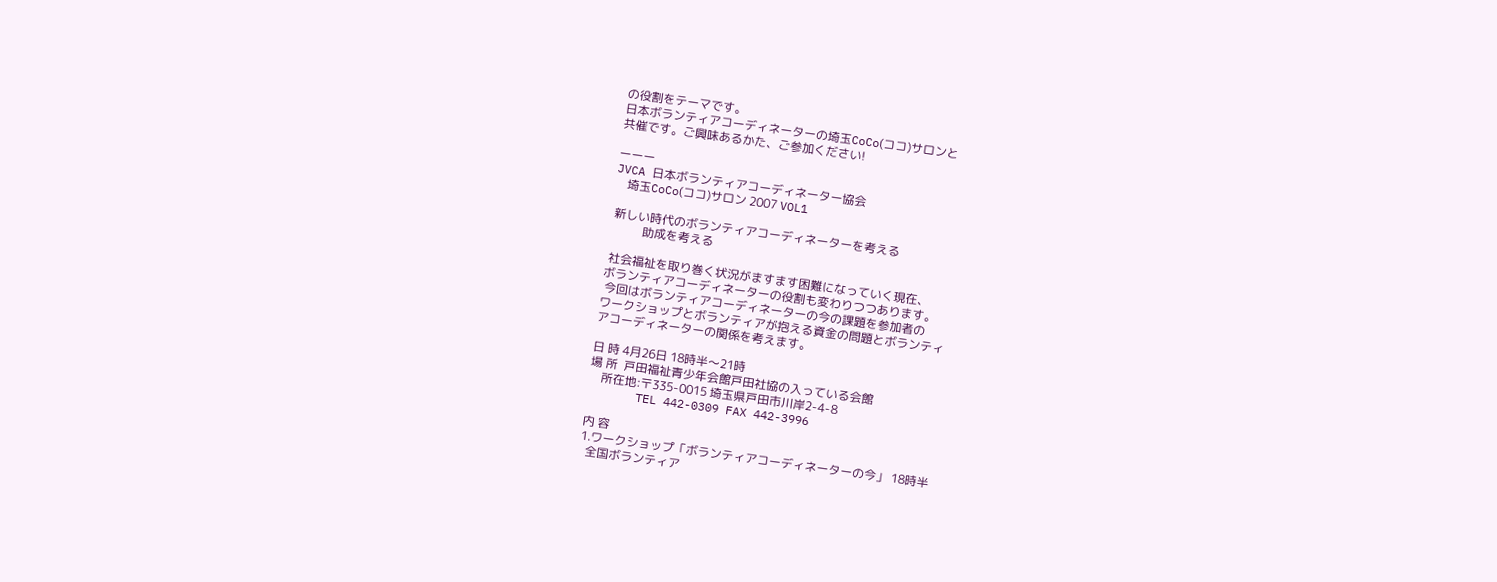の役割をテーマです。
日本ボランティアコーディネーターの埼玉CoCo(ココ)サロンと
共催です。ご興味あるかた、ご参加ください!

ーーー
JVCA 日本ボランティアコーディネーター協会
    埼玉CoCo(ココ)サロン 2007 VOL1

 新しい時代のボランティアコーディネーターを考える
           助成を考える

 社会福祉を取り巻く状況がますます困難になっていく現在、
ボランティアコーディネーターの役割も変わりつつあります。
 今回はボランティアコーディネーターの今の課題を参加者の
ワークショップとボランティアが抱える資金の問題とボランティ
アコーディネーターの関係を考えます。

日 時 4月26日 18時半〜21時
場 所  戸田福祉青少年会館戸田社協の入っている会館
    所在地:〒335-0015 埼玉県戸田市川岸2-4-8
       TEL 442-0309 FAX 442-3996

内 容
1.ワークショップ「ボランティアコーディネーターの今」 18時半
  全国ボランティア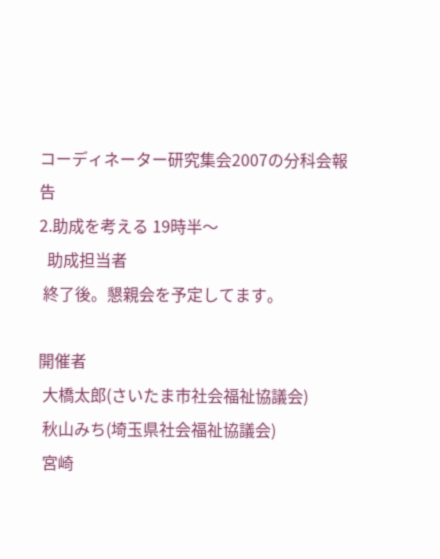コーディネーター研究集会2007の分科会報告
2.助成を考える 19時半〜
  助成担当者
 終了後。懇親会を予定してます。

開催者
 大橋太郎(さいたま市社会福祉協議会)
 秋山みち(埼玉県社会福祉協議会)
 宮崎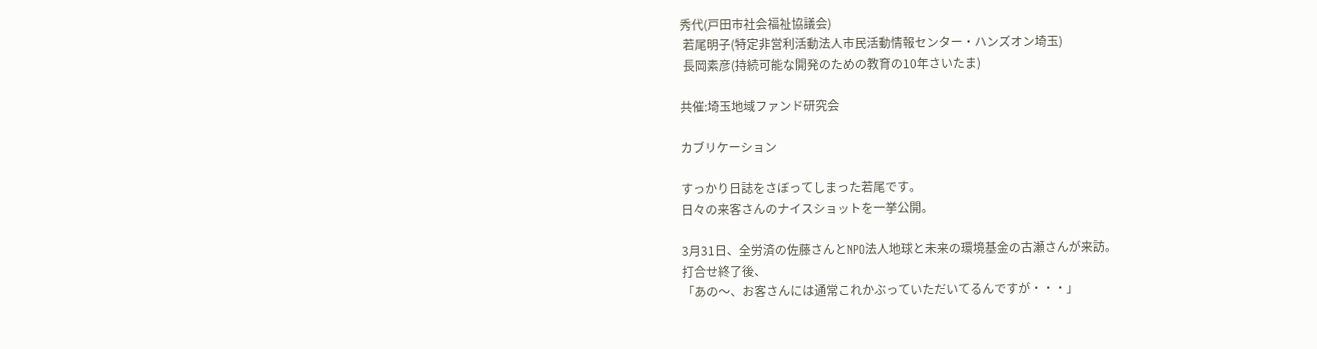秀代(戸田市社会福祉協議会)
 若尾明子(特定非営利活動法人市民活動情報センター・ハンズオン埼玉)
 長岡素彦(持続可能な開発のための教育の10年さいたま)

共催:埼玉地域ファンド研究会

カブリケーション

すっかり日誌をさぼってしまった若尾です。
日々の来客さんのナイスショットを一挙公開。

3月31日、全労済の佐藤さんとNPO法人地球と未来の環境基金の古瀬さんが来訪。
打合せ終了後、
「あの〜、お客さんには通常これかぶっていただいてるんですが・・・」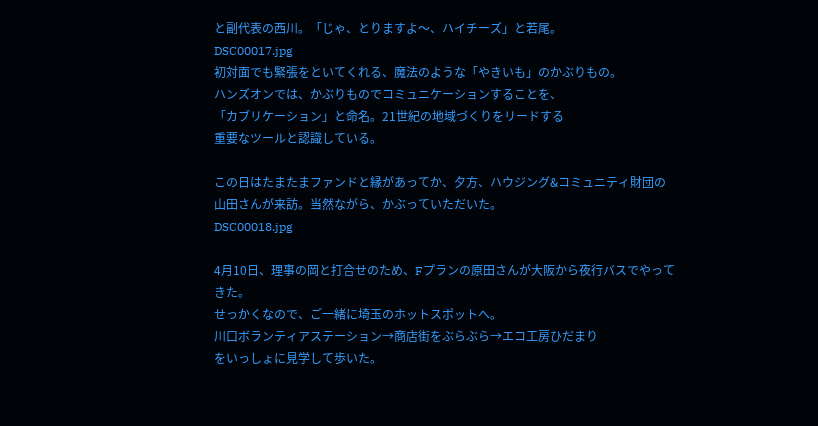と副代表の西川。「じゃ、とりますよ〜、ハイチーズ」と若尾。
DSC00017.jpg
初対面でも緊張をといてくれる、魔法のような「やきいも」のかぶりもの。
ハンズオンでは、かぶりものでコミュニケーションすることを、
「カブリケーション」と命名。21世紀の地域づくりをリードする
重要なツールと認識している。

この日はたまたまファンドと縁があってか、夕方、ハウジング&コミュニティ財団の
山田さんが来訪。当然ながら、かぶっていただいた。
DSC00018.jpg

4月10日、理事の岡と打合せのため、Fプランの原田さんが大阪から夜行バスでやってきた。
せっかくなので、ご一緒に埼玉のホットスポットへ。
川口ボランティアステーション→商店街をぶらぶら→エコ工房ひだまり
をいっしょに見学して歩いた。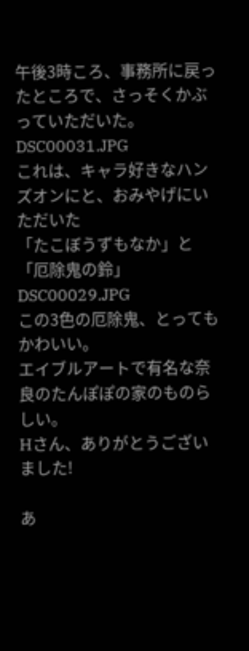午後3時ころ、事務所に戻ったところで、さっそくかぶっていただいた。
DSC00031.JPG
これは、キャラ好きなハンズオンにと、おみやげにいただいた
「たこぼうずもなか」と「厄除鬼の鈴」
DSC00029.JPG
この3色の厄除鬼、とってもかわいい。
エイブルアートで有名な奈良のたんぽぽの家のものらしい。
Hさん、ありがとうございました!

あ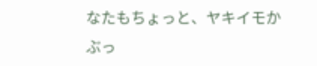なたもちょっと、ヤキイモかぶっ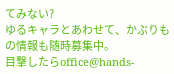てみない?
ゆるキャラとあわせて、かぶりもの情報も随時募集中。
目撃したらoffice@hands-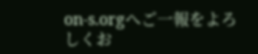on-s.orgへご一報をよろしくお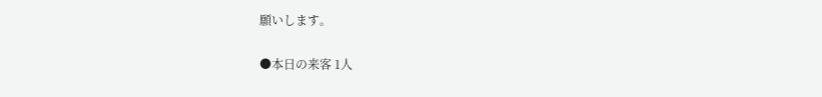願いします。

●本日の来客 1人